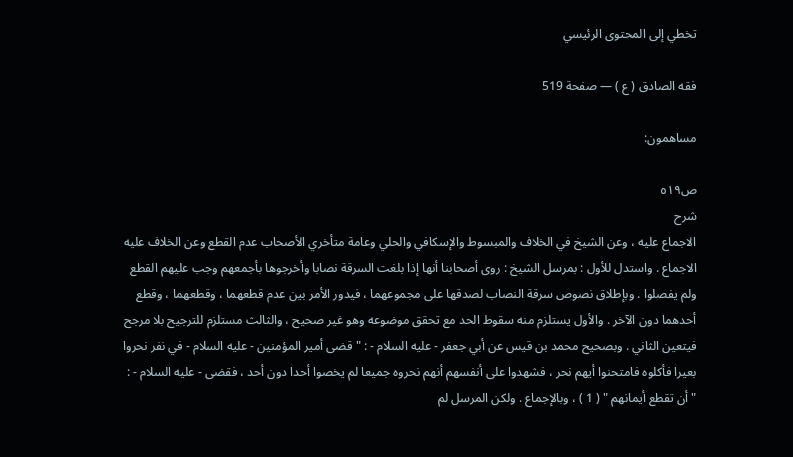تخطي إلى المحتوى الرئيسي

فقه الصادق ( ع ) — صفحة 519

مساهمون:

ص٥١٩
شرح
الاجماع عليه ، وعن الشيخ في الخلاف والمبسوط والإسكافي والحلي وعامة متأخري الأصحاب عدم القطع وعن الخلاف عليه الاجماع . واستدل للأول : بمرسل الشيخ : روى أصحابنا أنها إذا بلغت السرقة نصابا وأخرجوها بأجمعهم وجب عليهم القطع ولم يفصلوا . وبإطلاق نصوص سرقة النصاب لصدقها على مجموعهما ، فيدور الأمر بين عدم قطعهما ، وقطعهما ، وقطع أحدهما دون الآخر . والأول يستلزم منه سقوط الحد مع تحقق موضوعه وهو غير صحيح ، والثالث مستلزم للترجيح بلا مرجح فيتعين الثاني . وبصحيح محمد بن قيس عن أبي جعفر - عليه السلام - : " قضى أمير المؤمنين - عليه السلام - في نفر نحروا بعيرا فأكلوه فامتحنوا أيهم نحر ، فشهدوا على أنفسهم أنهم نحروه جميعا لم يخصوا أحدا دون أحد ، فقضى - عليه السلام - : " أن تقطع أيمانهم " ( 1 ) ، وبالإجماع . ولكن المرسل لم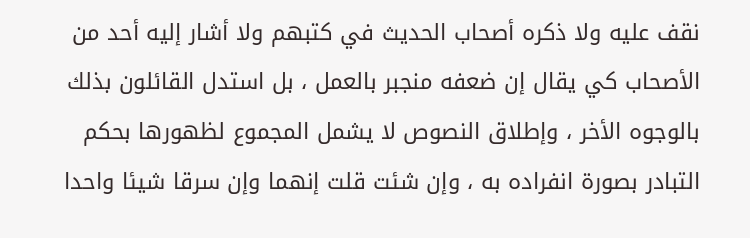نقف عليه ولا ذكره أصحاب الحديث في كتبهم ولا أشار إليه أحد من الأصحاب كي يقال إن ضعفه منجبر بالعمل ، بل استدل القائلون بذلك بالوجوه الأخر ، وإطلاق النصوص لا يشمل المجموع لظهورها بحكم التبادر بصورة انفراده به ، وإن شئت قلت إنهما وإن سرقا شيئا واحدا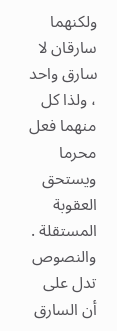ولكنهما سارقان لا سارق واحد ، ولذا كل منهما فعل محرما ويستحق العقوبة المستقلة . والنصوص تدل على أن السارق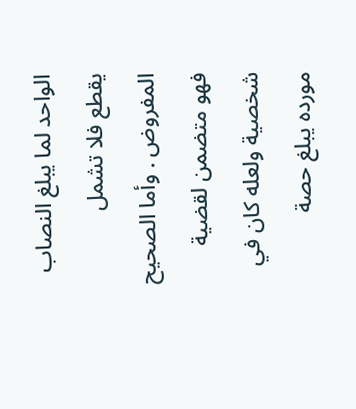الواحد لما يبلغ النصاب يقطع فلا تشمل المفروض . وأما الصحيح فهو متضمن لقضية شخصية ولعله كان في مورده يبلغ حصة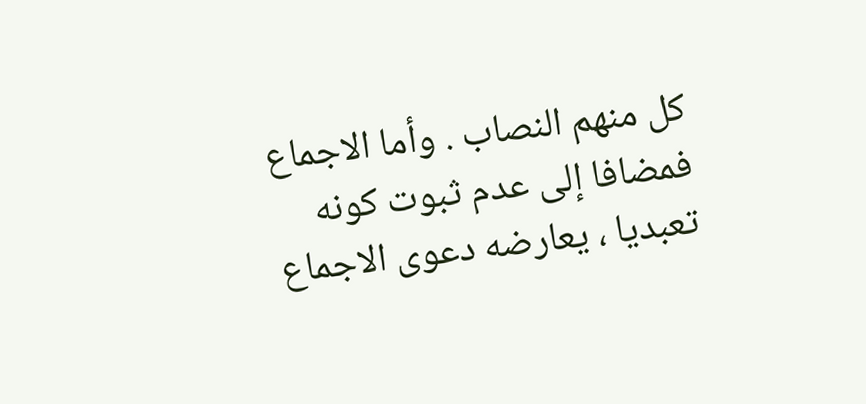كل منهم النصاب . وأما الاجماع فمضافا إلى عدم ثبوت كونه تعبديا ، يعارضه دعوى الاجماع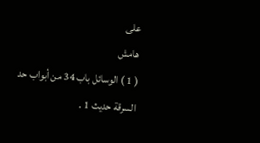على
هامش
( 1 ) الوسائل باب 34 من أبواب حد السرقة حديث 1 .